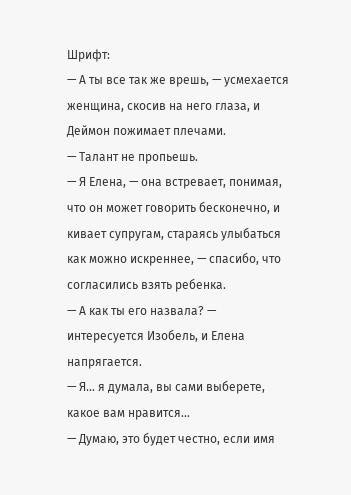Шрифт:
— А ты все так же врешь, — усмехается женщина, скосив на него глаза, и Деймон пожимает плечами.
— Талант не пропьешь.
— Я Елена, — она встревает, понимая, что он может говорить бесконечно, и кивает супругам, стараясь улыбаться как можно искреннее, — спасибо, что согласились взять ребенка.
— А как ты его назвала? — интересуется Изобель, и Елена напрягается.
— Я… я думала, вы сами выберете, какое вам нравится…
— Думаю, это будет честно, если имя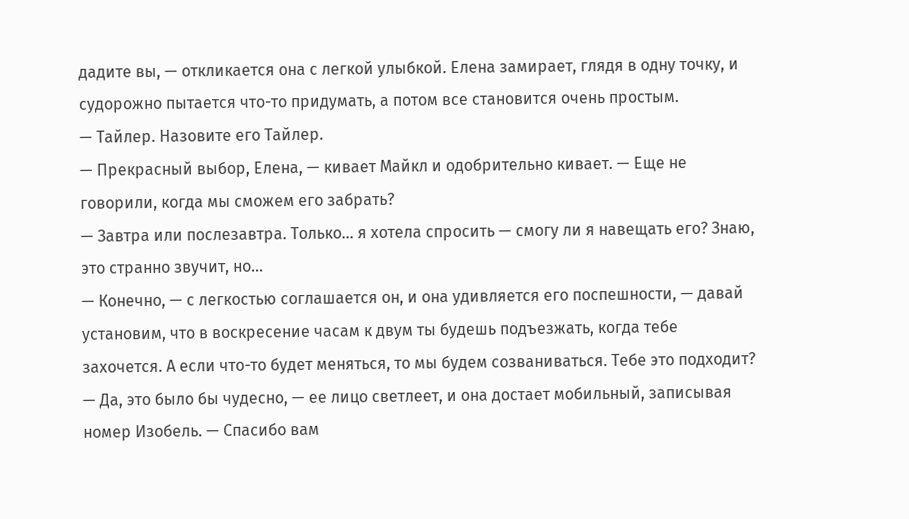дадите вы, — откликается она с легкой улыбкой. Елена замирает, глядя в одну точку, и судорожно пытается что-то придумать, а потом все становится очень простым.
— Тайлер. Назовите его Тайлер.
— Прекрасный выбор, Елена, — кивает Майкл и одобрительно кивает. — Еще не говорили, когда мы сможем его забрать?
— Завтра или послезавтра. Только… я хотела спросить — смогу ли я навещать его? Знаю, это странно звучит, но…
— Конечно, — с легкостью соглашается он, и она удивляется его поспешности, — давай установим, что в воскресение часам к двум ты будешь подъезжать, когда тебе захочется. А если что-то будет меняться, то мы будем созваниваться. Тебе это подходит?
— Да, это было бы чудесно, — ее лицо светлеет, и она достает мобильный, записывая номер Изобель. — Спасибо вам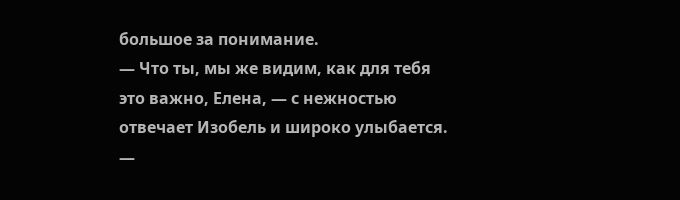большое за понимание.
— Что ты, мы же видим, как для тебя это важно, Елена, — с нежностью отвечает Изобель и широко улыбается.
—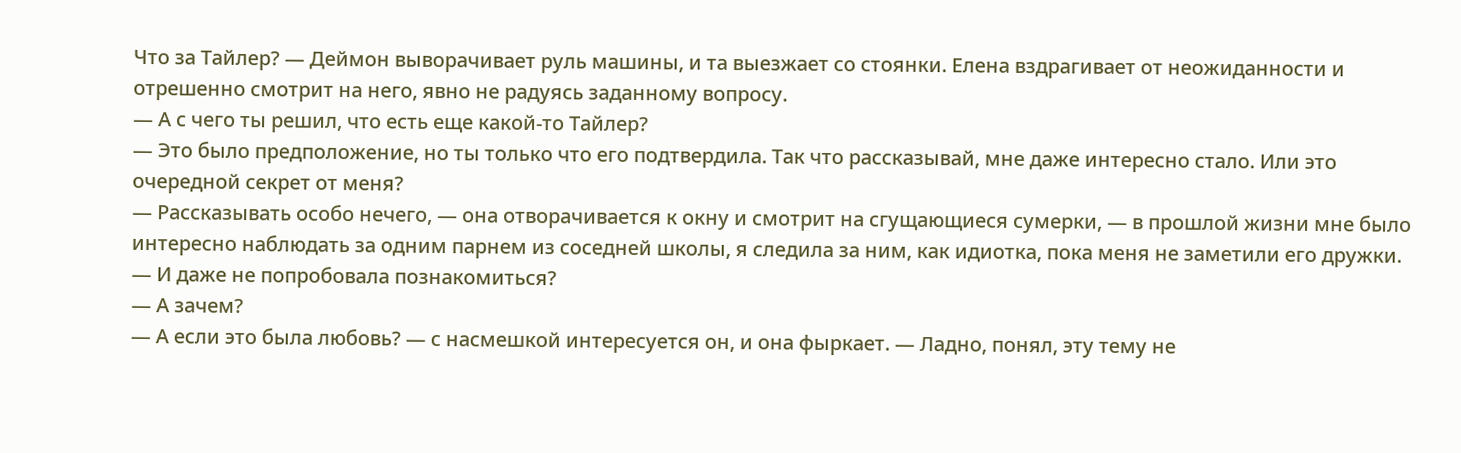Что за Тайлер? — Деймон выворачивает руль машины, и та выезжает со стоянки. Елена вздрагивает от неожиданности и отрешенно смотрит на него, явно не радуясь заданному вопросу.
— А с чего ты решил, что есть еще какой-то Тайлер?
— Это было предположение, но ты только что его подтвердила. Так что рассказывай, мне даже интересно стало. Или это очередной секрет от меня?
— Рассказывать особо нечего, — она отворачивается к окну и смотрит на сгущающиеся сумерки, — в прошлой жизни мне было интересно наблюдать за одним парнем из соседней школы, я следила за ним, как идиотка, пока меня не заметили его дружки.
— И даже не попробовала познакомиться?
— А зачем?
— А если это была любовь? — с насмешкой интересуется он, и она фыркает. — Ладно, понял, эту тему не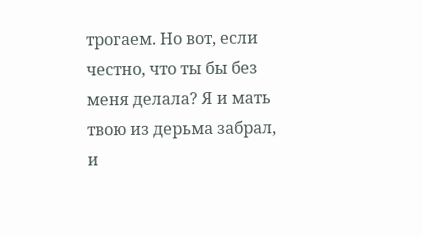трогаем. Но вот, если честно, что ты бы без меня делала? Я и мать твою из дерьма забрал, и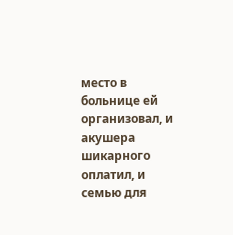место в больнице ей организовал, и акушера шикарного оплатил, и семью для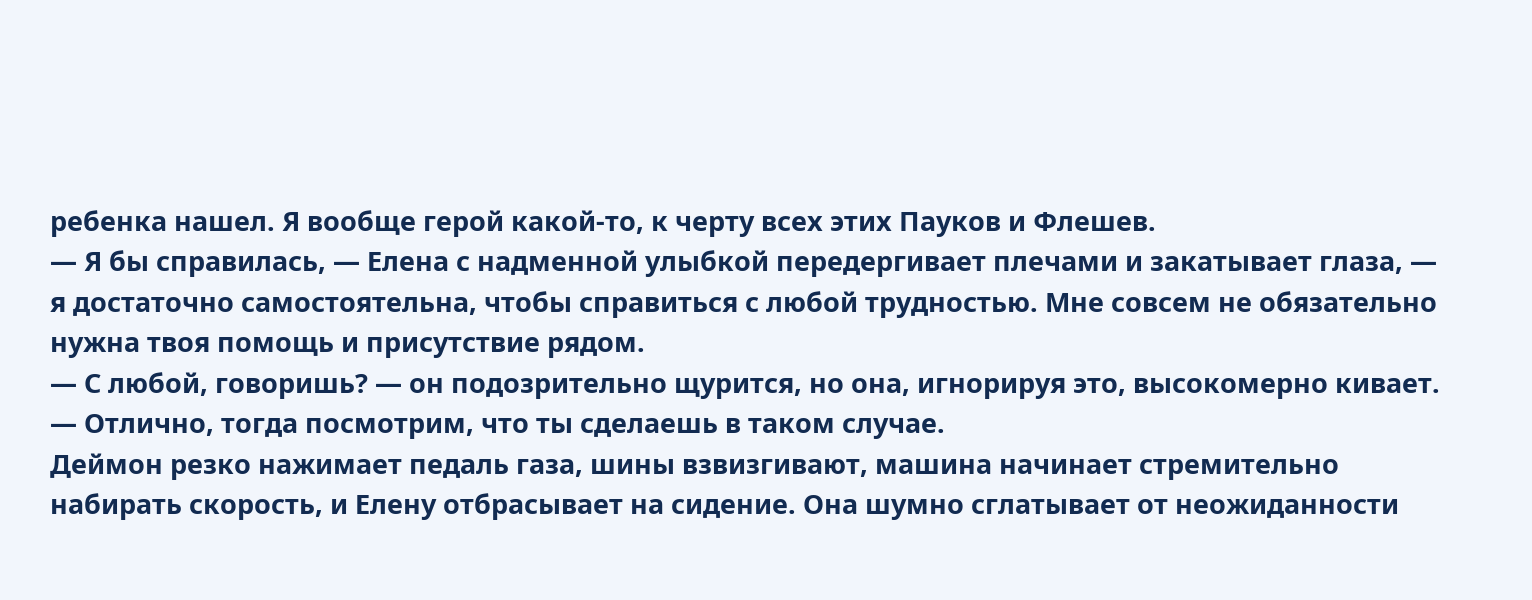ребенка нашел. Я вообще герой какой-то, к черту всех этих Пауков и Флешев.
— Я бы справилась, — Елена с надменной улыбкой передергивает плечами и закатывает глаза, — я достаточно самостоятельна, чтобы справиться с любой трудностью. Мне совсем не обязательно нужна твоя помощь и присутствие рядом.
— С любой, говоришь? — он подозрительно щурится, но она, игнорируя это, высокомерно кивает. — Отлично, тогда посмотрим, что ты сделаешь в таком случае.
Деймон резко нажимает педаль газа, шины взвизгивают, машина начинает стремительно набирать скорость, и Елену отбрасывает на сидение. Она шумно сглатывает от неожиданности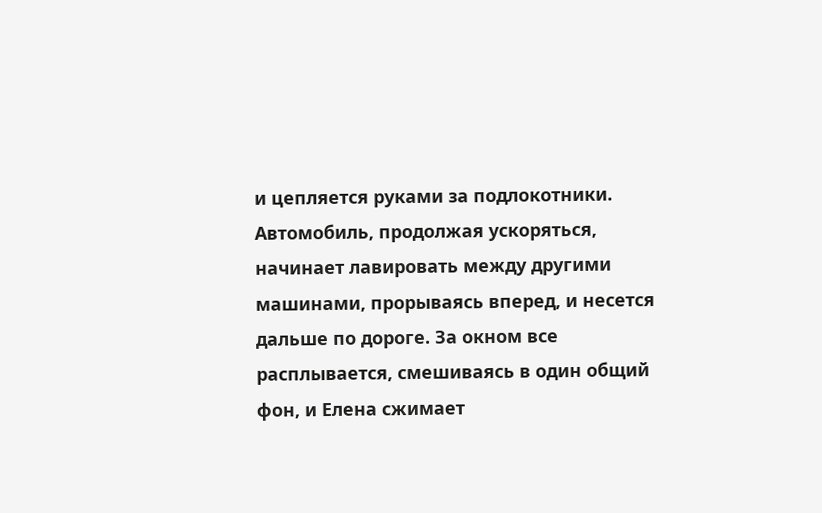и цепляется руками за подлокотники. Автомобиль, продолжая ускоряться, начинает лавировать между другими машинами, прорываясь вперед, и несется дальше по дороге. За окном все расплывается, смешиваясь в один общий фон, и Елена сжимает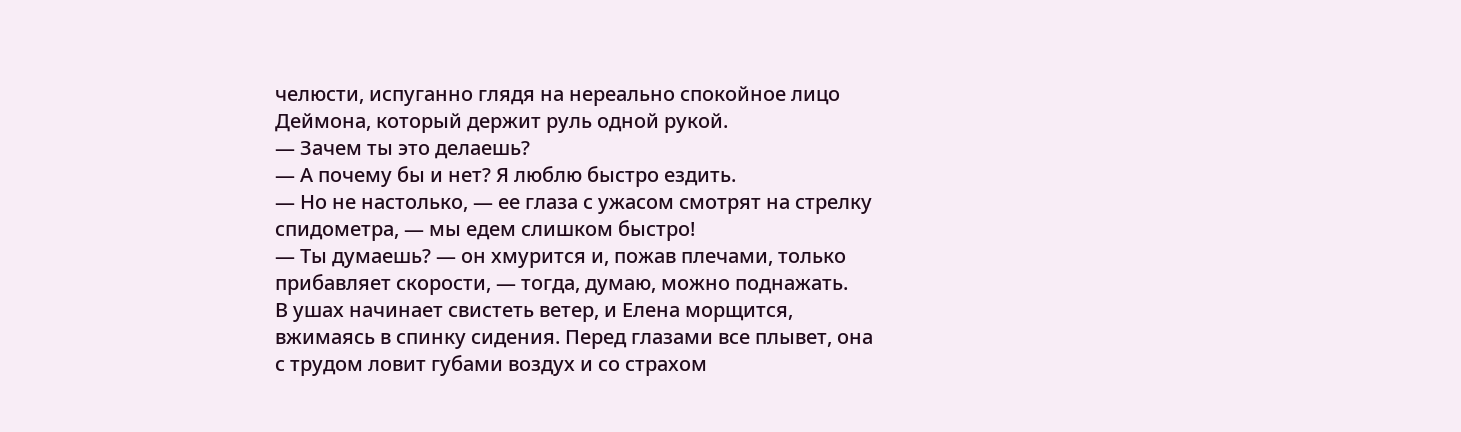челюсти, испуганно глядя на нереально спокойное лицо Деймона, который держит руль одной рукой.
— Зачем ты это делаешь?
— А почему бы и нет? Я люблю быстро ездить.
— Но не настолько, — ее глаза с ужасом смотрят на стрелку спидометра, — мы едем слишком быстро!
— Ты думаешь? — он хмурится и, пожав плечами, только прибавляет скорости, — тогда, думаю, можно поднажать.
В ушах начинает свистеть ветер, и Елена морщится, вжимаясь в спинку сидения. Перед глазами все плывет, она с трудом ловит губами воздух и со страхом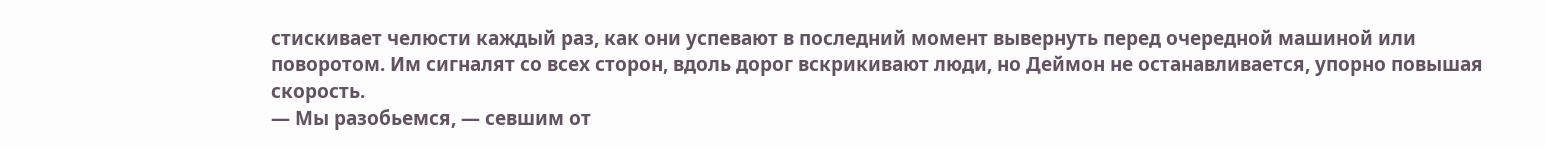стискивает челюсти каждый раз, как они успевают в последний момент вывернуть перед очередной машиной или поворотом. Им сигналят со всех сторон, вдоль дорог вскрикивают люди, но Деймон не останавливается, упорно повышая скорость.
— Мы разобьемся, — севшим от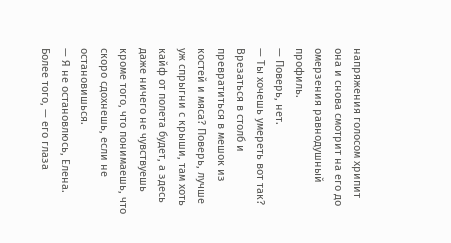напряжения голосом хрипит она и снова смотрит на его до омерзения равнодушный профиль.
— Поверь, нет.
— Ты хочешь умереть вот так? Врезаться в столб и превратиться в мешок из костей и мяса? Поверь, лучше уж спрыгни с крыши, там хоть кайф от полета будет, а здесь даже ничего не чувствуешь кроме того, что понимаешь, что скоро сдохнешь, если не остановишься.
— Я не остановлюсь, Елена. Более того, — его глаза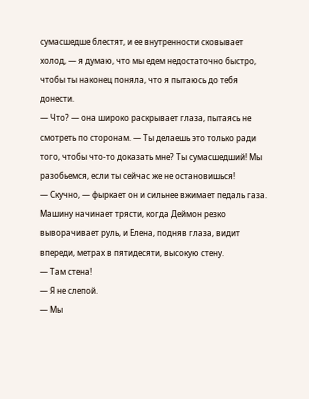сумасшедше блестят, и ее внутренности сковывает холод, — я думаю, что мы едем недостаточно быстро, чтобы ты наконец поняла, что я пытаюсь до тебя донести.
— Что? — она широко раскрывает глаза, пытаясь не смотреть по сторонам. — Ты делаешь это только ради того, чтобы что-то доказать мне? Ты сумасшедший! Мы разобьемся, если ты сейчас же не остановишься!
— Скучно, — фыркает он и сильнее вжимает педаль газа. Машину начинает трясти, когда Деймон резко выворачивает руль, и Елена, подняв глаза, видит впереди, метрах в пятидесяти, высокую стену.
— Там стена!
— Я не слепой.
— Мы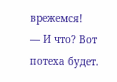врежемся!
— И что? Вот потеха будет.